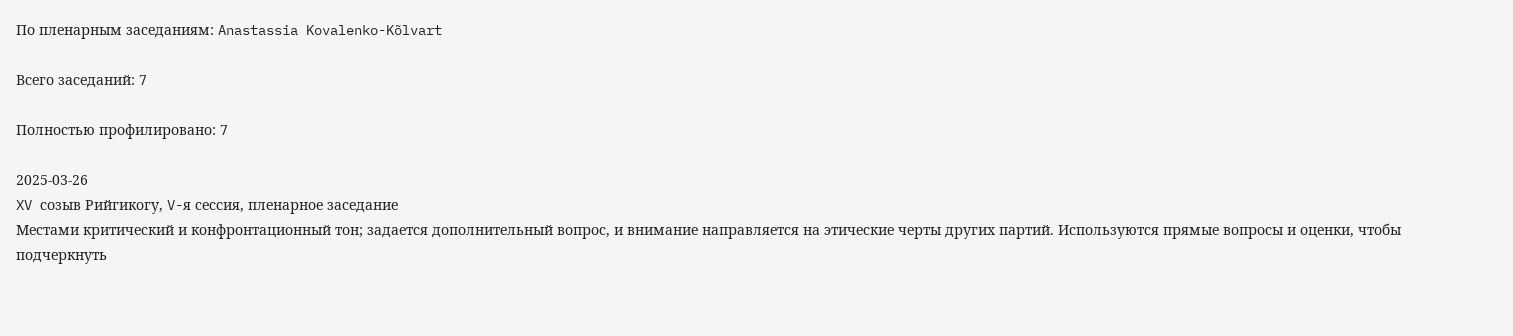По пленарным заседаниям: Anastassia Kovalenko-Kõlvart

Всего заседаний: 7

Полностью профилировано: 7

2025-03-26
XV созыв Рийгикогу, V-я сессия, пленарное заседание
Местами критический и конфронтационный тон; задается дополнительный вопрос, и внимание направляется на этические черты других партий. Используются прямые вопросы и оценки, чтобы подчеркнуть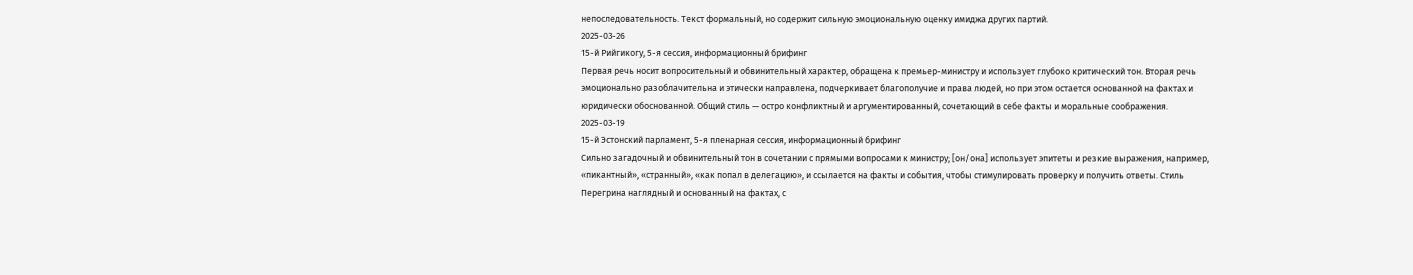непоследовательность. Текст формальный, но содержит сильную эмоциональную оценку имиджа других партий.
2025-03-26
15-й Рийгикогу, 5-я сессия, информационный брифинг
Первая речь носит вопросительный и обвинительный характер, обращена к премьер-министру и использует глубоко критический тон. Вторая речь эмоционально разоблачительна и этически направлена, подчеркивает благополучие и права людей, но при этом остается основанной на фактах и юридически обоснованной. Общий стиль — остро конфликтный и аргументированный, сочетающий в себе факты и моральные соображения.
2025-03-19
15-й Эстонский парламент, 5-я пленарная сессия, информационный брифинг
Сильно загадочный и обвинительный тон в сочетании с прямыми вопросами к министру; [он/она] использует эпитеты и резкие выражения, например, «пикантный», «странный», «как попал в делегацию», и ссылается на факты и события, чтобы стимулировать проверку и получить ответы. Стиль Перегрина наглядный и основанный на фактах, с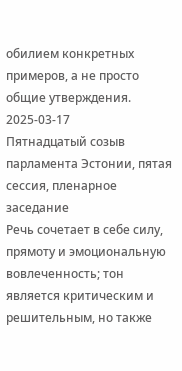обилием конкретных примеров, а не просто общие утверждения.
2025-03-17
Пятнадцатый созыв парламента Эстонии, пятая сессия, пленарное заседание
Речь сочетает в себе силу, прямоту и эмоциональную вовлеченность; тон является критическим и решительным, но также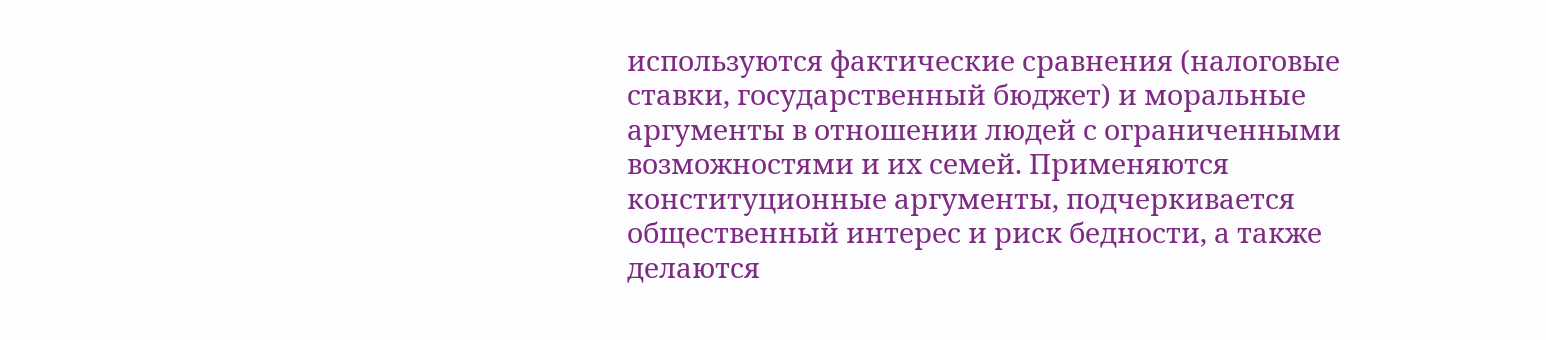используются фактические сравнения (налоговые ставки, государственный бюджет) и моральные аргументы в отношении людей с ограниченными возможностями и их семей. Применяются конституционные аргументы, подчеркивается общественный интерес и риск бедности, а также делаются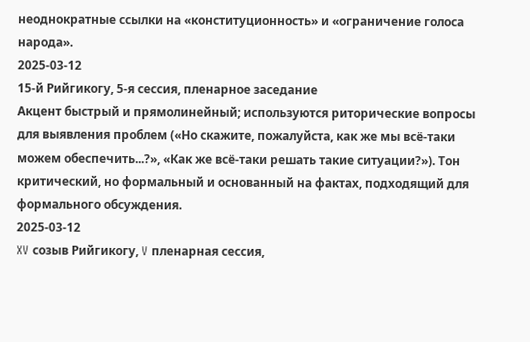неоднократные ссылки на «конституционность» и «ограничение голоса народа».
2025-03-12
15-й Рийгикогу, 5-я сессия, пленарное заседание
Акцент быстрый и прямолинейный; используются риторические вопросы для выявления проблем («Но скажите, пожалуйста, как же мы всё-таки можем обеспечить...?», «Как же всё-таки решать такие ситуации?»). Тон критический, но формальный и основанный на фактах, подходящий для формального обсуждения.
2025-03-12
XV созыв Рийгикогу, V пленарная сессия,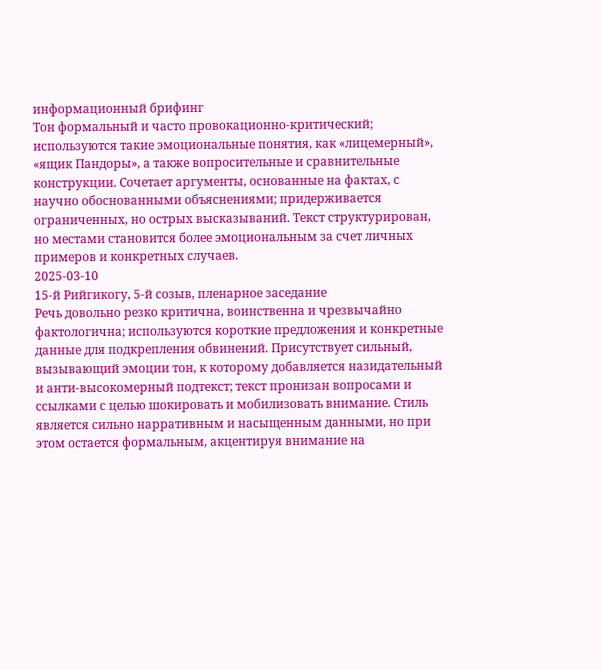информационный брифинг
Тон формальный и часто провокационно-критический; используются такие эмоциональные понятия, как «лицемерный», «ящик Пандоры», а также вопросительные и сравнительные конструкции. Сочетает аргументы, основанные на фактах, с научно обоснованными объяснениями; придерживается ограниченных, но острых высказываний. Текст структурирован, но местами становится более эмоциональным за счет личных примеров и конкретных случаев.
2025-03-10
15-й Рийгикогу, 5-й созыв, пленарное заседание
Речь довольно резко критична, воинственна и чрезвычайно фактологична; используются короткие предложения и конкретные данные для подкрепления обвинений. Присутствует сильный, вызывающий эмоции тон, к которому добавляется назидательный и анти-высокомерный подтекст; текст пронизан вопросами и ссылками с целью шокировать и мобилизовать внимание. Стиль является сильно нарративным и насыщенным данными, но при этом остается формальным, акцентируя внимание на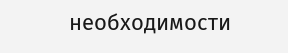необходимости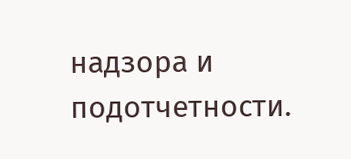надзора и подотчетности.